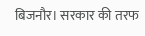बिजनौर। सरकार की तरफ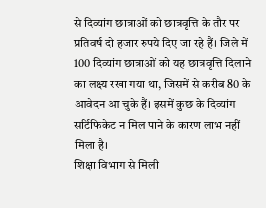से दिव्यांग छात्राओं को छात्रवृत्ति के तौर पर प्रतिवर्ष दो हजार रुपये दिए जा रहे हैं। जिले में 100 दिव्यांग छात्राओं को यह छात्रवृत्ति दिलाने का लक्ष्य रखा गया था, जिसमें से करीब 80 के आवेदन आ चुके हैं। इसमें कुछ के दिव्यांग सर्टिफिकेट न मिल पाने के कारण लाभ नहीं मिला है।
शिक्षा विभाग से मिली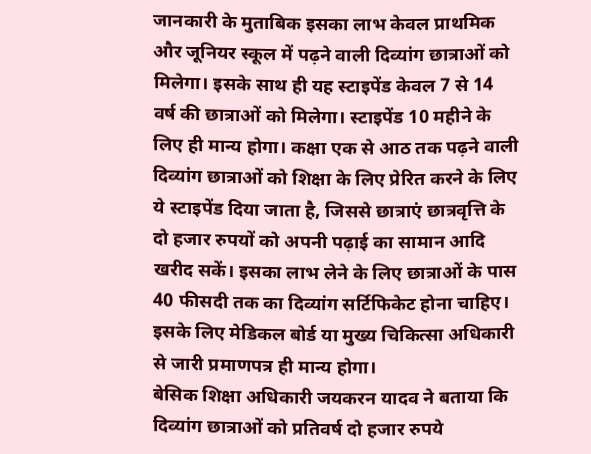जानकारी के मुताबिक इसका लाभ केवल प्राथमिक और जूनियर स्कूल में पढ़ने वाली दिव्यांग छात्राओं को मिलेगा। इसके साथ ही यह स्टाइपेंड केवल 7 से 14 वर्ष की छात्राओं को मिलेगा। स्टाइपेंड 10 महीने के लिए ही मान्य होगा। कक्षा एक से आठ तक पढ़ने वाली दिव्यांग छात्राओं को शिक्षा के लिए प्रेरित करने के लिए ये स्टाइपेंड दिया जाता है, जिससे छात्राएं छात्रवृत्ति के दो हजार रुपयों को अपनी पढ़ाई का सामान आदि खरीद सकें। इसका लाभ लेने के लिए छात्राओं के पास 40 फीसदी तक का दिव्यांग सर्टिफिकेट होना चाहिए। इसके लिए मेडिकल बोर्ड या मुख्य चिकित्सा अधिकारी से जारी प्रमाणपत्र ही मान्य होगा।
बेसिक शिक्षा अधिकारी जयकरन यादव ने बताया कि दिव्यांग छात्राओं को प्रतिवर्ष दो हजार रुपये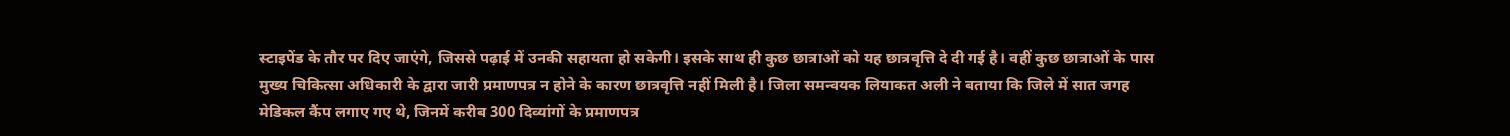स्टाइपेंड के तौर पर दिए जाएंगे, जिससे पढ़ाई में उनकी सहायता हो सकेगी। इसके साथ ही कुछ छात्राओं को यह छात्रवृत्ति दे दी गई है। वहीं कुछ छात्राओं के पास मुख्य चिकित्सा अधिकारी के द्वारा जारी प्रमाणपत्र न होने के कारण छात्रवृत्ति नहीं मिली है। जिला समन्वयक लियाकत अली ने बताया कि जिले में सात जगह मेडिकल कैंप लगाए गए थे, जिनमें करीब 300 दिव्यांगों के प्रमाणपत्र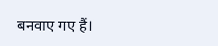बनवाए गए हैं।